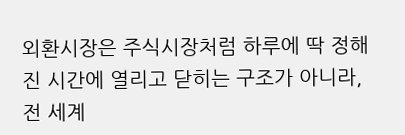외환시장은 주식시장처럼 하루에 딱 정해진 시간에 열리고 닫히는 구조가 아니라, 전 세계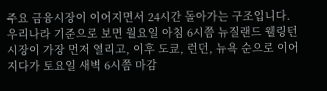주요 금융시장이 이어지면서 24시간 돌아가는 구조입니다. 우리나라 기준으로 보면 월요일 아침 6시쯤 뉴질랜드 웰링턴 시장이 가장 먼저 열리고, 이후 도쿄, 런던, 뉴욕 순으로 이어지다가 토요일 새벽 6시쯤 마감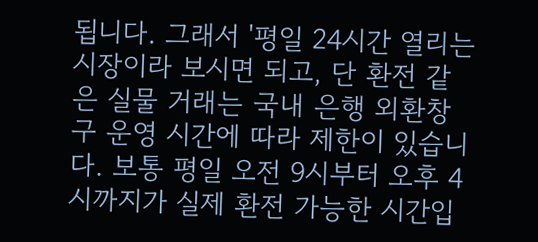됩니다. 그래서 '평일 24시간 열리는 시장이라 보시면 되고, 단 환전 같은 실물 거래는 국내 은행 외환창구 운영 시간에 따라 제한이 있습니다. 보통 평일 오전 9시부터 오후 4시까지가 실제 환전 가능한 시간입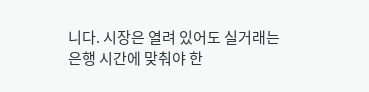니다. 시장은 열려 있어도 실거래는 은행 시간에 맞춰야 한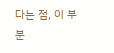다는 점, 이 부분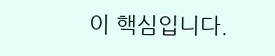이 핵심입니다.